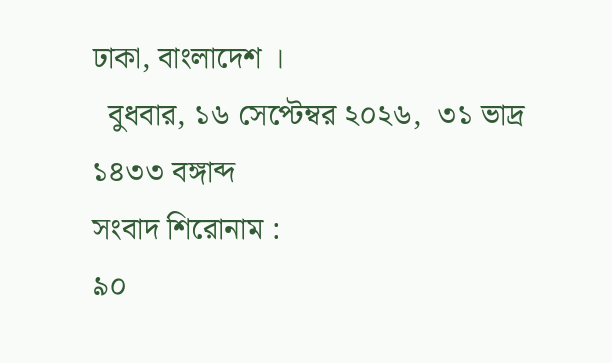ঢাকা, বাংলাদেশ ।
  বুধবার, ১৬ সেপ্টেম্বর ২০২৬,  ৩১ ভাদ্র ১৪৩৩ বঙ্গাব্দ
সংবাদ শিরোনাম :
৯০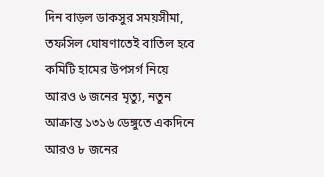দিন বাড়ল ডাকসুর সময়সীমা, তফসিল ঘোষণাতেই বাতিল হবে কমিটি হামের উপসর্গ নিয়ে আরও ৬ জনের মৃত্যু, নতুন আক্রান্ত ১৩১৬ ডেঙ্গুতে একদিনে আরও ৮ জনের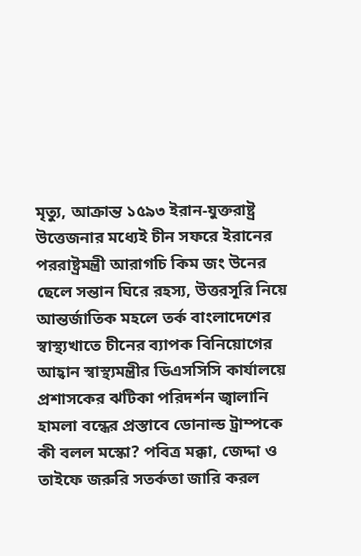মৃত্যু, আক্রান্ত ১৫৯৩ ইরান-যুক্তরাষ্ট্র উত্তেজনার মধ্যেই চীন সফরে ইরানের পররাষ্ট্রমন্ত্রী আরাগচি কিম জং উনের ছেলে সন্তান ঘিরে রহস্য, উত্তরসূরি নিয়ে আন্তর্জাতিক মহলে তর্ক বাংলাদেশের স্বাস্থ্যখাতে চীনের ব্যাপক বিনিয়োগের আহ্বান স্বাস্থ্যমন্ত্রীর ডিএসসিসি কার্যালয়ে প্রশাসকের ঝটিকা পরিদর্শন জ্বালানি হামলা বন্ধের প্রস্তাবে ডোনাল্ড ট্রাম্পকে কী বলল মস্কো? পবিত্র মক্কা, জেদ্দা ও তাইফে জরুরি সতর্কতা জারি করল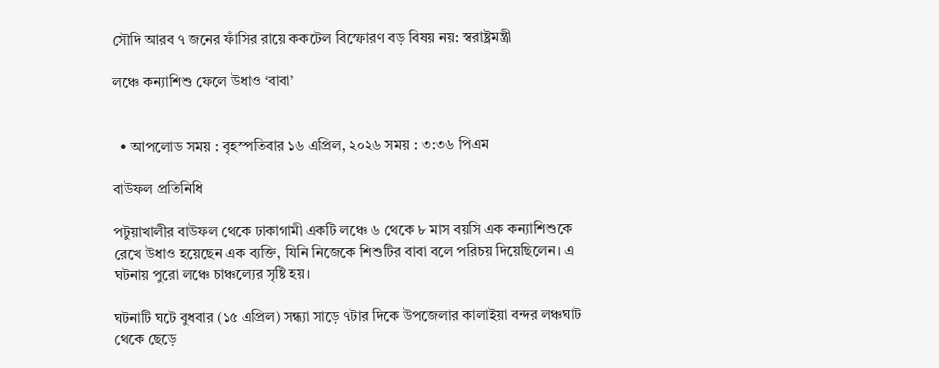সৌদি আরব ৭ জনের ফাঁসির রায়ে ককটেল বিস্ফোরণ বড় বিষয় নয়: স্বরাষ্ট্রমন্ত্রী

লঞ্চে কন্যাশিশু ফেলে উধাও ‘বাবা’


  • আপলোড সময় : বৃহস্পতিবার ১৬ এপ্রিল, ২০২৬ সময় : ৩:৩৬ পিএম

বাউফল প্রতিনিধি

পটুয়াখালীর বাউফল থেকে ঢাকাগামী একটি লঞ্চে ৬ থেকে ৮ মাস বয়সি এক কন্যাশিশুকে রেখে উধাও হয়েছেন এক ব্যক্তি, যিনি নিজেকে শিশুটির বাবা বলে পরিচয় দিয়েছিলেন। এ ঘটনায় পুরো লঞ্চে চাঞ্চল্যের সৃষ্টি হয়।

ঘটনাটি ঘটে বুধবার (১৫ এপ্রিল) সন্ধ্যা সাড়ে ৭টার দিকে উপজেলার কালাইয়া বন্দর লঞ্চঘাট থেকে ছেড়ে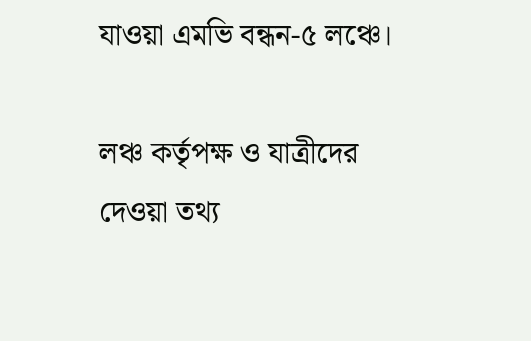যাওয়া এমভি বন্ধন-৫ লঞ্চে।

লঞ্চ কর্তৃপক্ষ ও যাত্রীদের দেওয়া তথ্য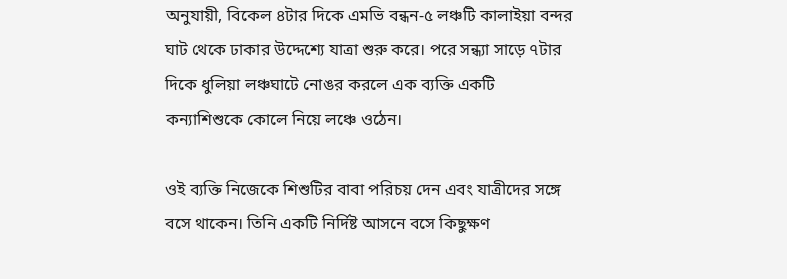অনুযায়ী, বিকেল ৪টার দিকে এমভি বন্ধন-৫ লঞ্চটি কালাইয়া বন্দর ঘাট থেকে ঢাকার উদ্দেশ্যে যাত্রা শুরু করে। পরে সন্ধ্যা সাড়ে ৭টার দিকে ধুলিয়া লঞ্চঘাটে নোঙর করলে এক ব্যক্তি একটি কন্যাশিশুকে কোলে নিয়ে লঞ্চে ওঠেন।

ওই ব্যক্তি নিজেকে শিশুটির বাবা পরিচয় দেন এবং যাত্রীদের সঙ্গে বসে থাকেন। তিনি একটি নির্দিষ্ট আসনে বসে কিছুক্ষণ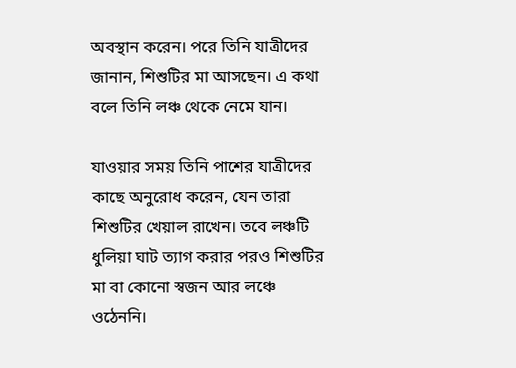অবস্থান করেন। পরে তিনি যাত্রীদের জানান, শিশুটির মা আসছেন। এ কথা বলে তিনি লঞ্চ থেকে নেমে যান।

যাওয়ার সময় তিনি পাশের যাত্রীদের কাছে অনুরোধ করেন, যেন তারা শিশুটির খেয়াল রাখেন। তবে লঞ্চটি ধুলিয়া ঘাট ত্যাগ করার পরও শিশুটির মা বা কোনো স্বজন আর লঞ্চে ওঠেননি।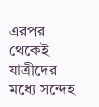এরপর থেকেই যাত্রীদের মধ্যে সন্দেহ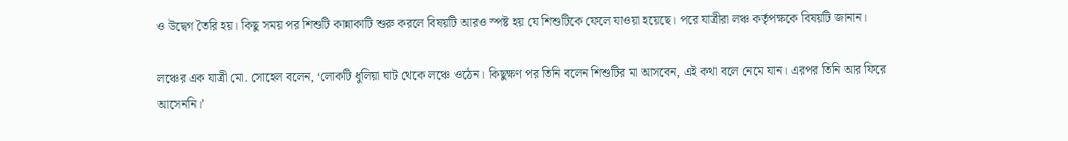ও উদ্বেগ তৈরি হয়। কিছু সময় পর শিশুটি কান্নাকাটি শুরু করলে বিষয়টি আরও স্পষ্ট হয় যে শিশুটিকে ফেলে যাওয়া হয়েছে। পরে যাত্রীরা লঞ্চ কর্তৃপক্ষকে বিষয়টি জানান।

লঞ্চের এক যাত্রী মো. সোহেল বলেন, ‘লোকটি ধুলিয়া ঘাট থেকে লঞ্চে ওঠেন। কিছুক্ষণ পর তিনি বলেন শিশুটির মা আসবেন, এই কথা বলে নেমে যান। এরপর তিনি আর ফিরে আসেননি।’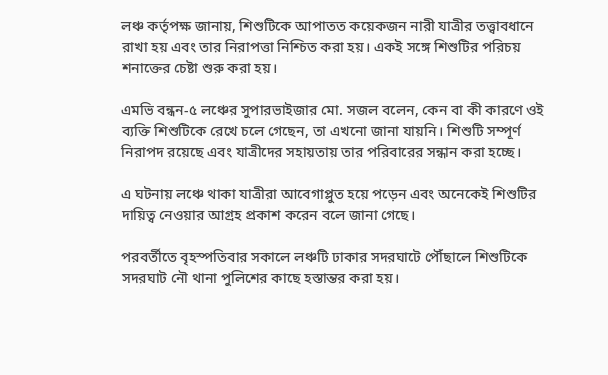লঞ্চ কর্তৃপক্ষ জানায়, শিশুটিকে আপাতত কয়েকজন নারী যাত্রীর তত্ত্বাবধানে রাখা হয় এবং তার নিরাপত্তা নিশ্চিত করা হয়। একই সঙ্গে শিশুটির পরিচয় শনাক্তের চেষ্টা শুরু করা হয়।

এমভি বন্ধন-৫ লঞ্চের সুপারভাইজার মো. সজল বলেন, কেন বা কী কারণে ওই ব্যক্তি শিশুটিকে রেখে চলে গেছেন, তা এখনো জানা যায়নি। শিশুটি সম্পূর্ণ নিরাপদ রয়েছে এবং যাত্রীদের সহায়তায় তার পরিবারের সন্ধান করা হচ্ছে।

এ ঘটনায় লঞ্চে থাকা যাত্রীরা আবেগাপ্লুত হয়ে পড়েন এবং অনেকেই শিশুটির দায়িত্ব নেওয়ার আগ্রহ প্রকাশ করেন বলে জানা গেছে।

পরবর্তীতে বৃহস্পতিবার সকালে লঞ্চটি ঢাকার সদরঘাটে পৌঁছালে শিশুটিকে সদরঘাট নৌ থানা পুলিশের কাছে হস্তান্তর করা হয়।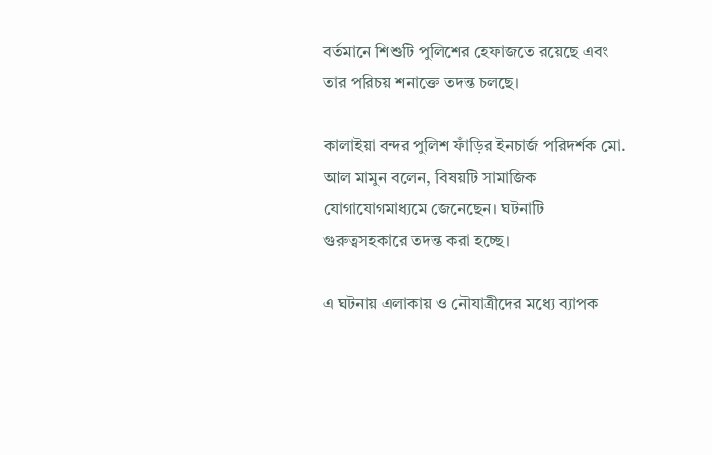বর্তমানে শিশুটি পুলিশের হেফাজতে রয়েছে এবং তার পরিচয় শনাক্তে তদন্ত চলছে।

কালাইয়া বন্দর পুলিশ ফাঁড়ির ইনচার্জ পরিদর্শক মো. আল মামুন বলেন, বিষয়টি সামাজিক যোগাযোগমাধ্যমে জেনেছেন। ঘটনাটি গুরুত্বসহকারে তদন্ত করা হচ্ছে।

এ ঘটনায় এলাকায় ও নৌযাত্রীদের মধ্যে ব্যাপক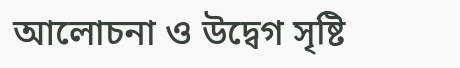আলোচনা ও উদ্বেগ সৃষ্টি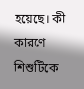হয়েছে। কী কারণে শিশুটিকে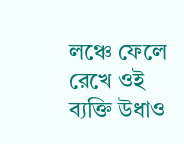লঞ্চে ফেলে রেখে ওই ব্যক্তি উধাও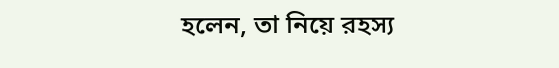হলেন, তা নিয়ে রহস্য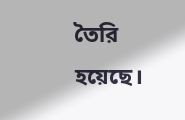তৈরি হয়েছে।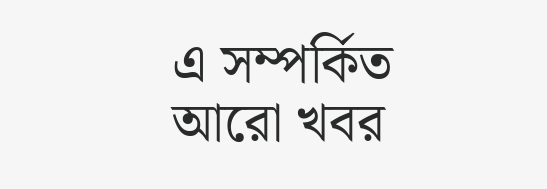এ সম্পর্কিত আরো খবর